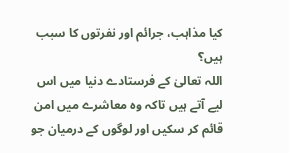کیا مذاہب، جرائم اور نفرتوں کا سبب ہیں؟
اللہ تعالیٰ کے فرستادے دنیا میں اس لیے آتے ہیں تاکہ وہ معاشرے میں امن قائم کر سکیں اور لوگوں کے درمیان جو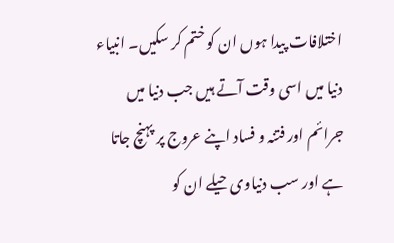اختلافات پیدا ہوں ان کو ختم کر سکیں۔ انبیاء دنیا میں اسی وقت آتے ہیں جب دنیا میں جرائم اور فتنہ و فساد اپنے عروج پر پہنچ جاتا ہے اور سب دنیاوی حیلے ان کو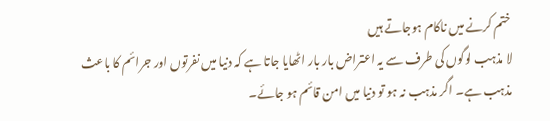ختم کرنے میں ناکام ہوجاتے ہیں
لا مذہب لوگوں کی طرف سے یہ اعتراض بار بار اٹھایا جاتا ہے کہ دنیا میں نفرتوں اور جرائم کا باعث مذہب ہے۔ اگر مذہب نہ ہو تو دنیا میں امن قائم ہو جائے۔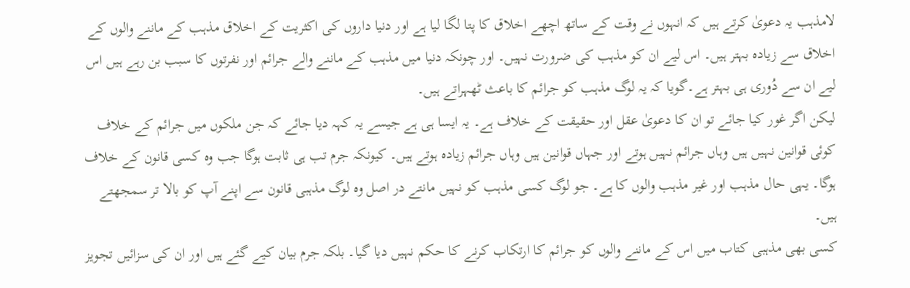لامذہب یہ دعویٰ کرتے ہیں کہ انہوں نے وقت کے ساتھ اچھے اخلاق کا پتا لگا لیا ہے اور دنیا داروں کی اکثریت کے اخلاق مذہب کے ماننے والوں کے اخلاق سے زیادہ بہتر ہیں۔ اس لیے ان کو مذہب کی ضرورت نہیں۔ اور چونکہ دنیا میں مذہب کے ماننے والے جرائم اور نفرتوں کا سبب بن رہے ہیں اس لیے ان سے دُوری ہی بہتر ہے۔گویا کہ یہ لوگ مذہب کو جرائم کا باعث ٹھہراتے ہیں۔
لیکن اگر غور کیا جائے تو ان کا دعویٰ عقل اور حقیقت کے خلاف ہے۔ یہ ایسا ہی ہے جیسے یہ کہہ دیا جائے کہ جن ملکوں میں جرائم کے خلاف کوئی قوانین نہیں ہیں وہاں جرائم نہیں ہوتے اور جہاں قوانین ہیں وہاں جرائم زیادہ ہوتے ہیں۔ کیونکہ جرم تب ہی ثابت ہوگا جب وہ کسی قانون کے خلاف ہوگا۔ یہی حال مذہب اور غیر مذہب والوں کا ہے۔ جو لوگ کسی مذہب کو نہیں مانتے در اصل وہ لوگ مذہبی قانون سے اپنے آپ کو بالا تر سمجھتے ہیں۔
کسی بھی مذہبی کتاب میں اس کے ماننے والوں کو جرائم کا ارتکاب کرنے کا حکم نہیں دیا گیا۔ بلکہ جرم بیان کیے گئے ہیں اور ان کی سزائیں تجویز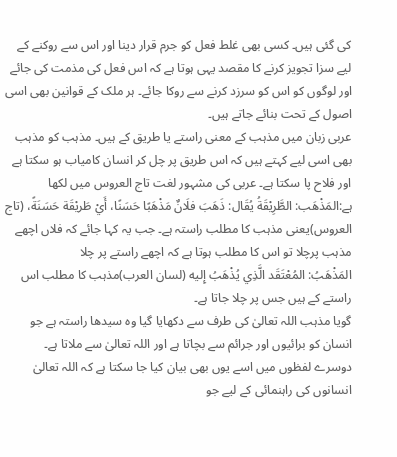کی گئی ہیں۔ کسی بھی غلط فعل کو جرم قرار دینا اور اس سے روکنے کے لیے سزا تجویز کرنے کا مقصد یہی ہوتا ہے کہ اس فعل کی مذمت کی جائے اور لوگوں کو اس کو سرزد کرنے سے روکا جائے۔ ہر ملک کے قوانین بھی اسی اصول کے تحت بنائے جاتے ہیں۔
عربی زبان میں مذہب کے معنی راستے یا طریق کے ہیں۔ مذہب کو مذہب بھی اسی لیے کہتے ہیں کہ اس طریق پر چل کر انسان کامیاب ہو سکتا ہے اور فلاح پا سکتا ہے۔ عربی کی مشہور لغت تاج العروس میں لکھا ہے:المَذْهَب: الطَّرِيْقَةُ يُقَال: ذَهَبَ فلَانٌ مَذْهَبًا حَسَنًا، أَيْ طَريْقَة حَسَنَةً، (تاج العروس)یعنی مذہب کا مطلب راستہ ہے۔ جب یہ کہا جائے کہ فلاں اچھے مذہب پرچلا تو اس کا مطلب ہوتا ہے کہ اچھے راستے پر چلا
المَذْهَبُ: المُعْتَقَد الَّذِي يُذْهَبُ إِليه (لسان العرب)مذہب کا مطلب اس راستے کے ہیں جس پر چلا جاتا ہے۔
گویا مذہب اللہ تعالیٰ کی طرف سے دکھایا گیا وہ سیدھا راستہ ہے جو انسان کو برائیوں اور جرائم سے بچاتا ہے اور اللہ تعالیٰ سے ملاتا ہے۔ دوسرے لفظوں میں اسے یوں بھی بیان کیا جا سکتا ہے کہ اللہ تعالیٰ انسانوں کی راہنمائی کے لیے جو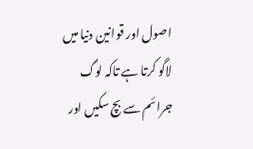اصول اور قوانین دنیا میں لاگو کرتا ہے تاکہ لوگ جرائم سے بچ سکیں اور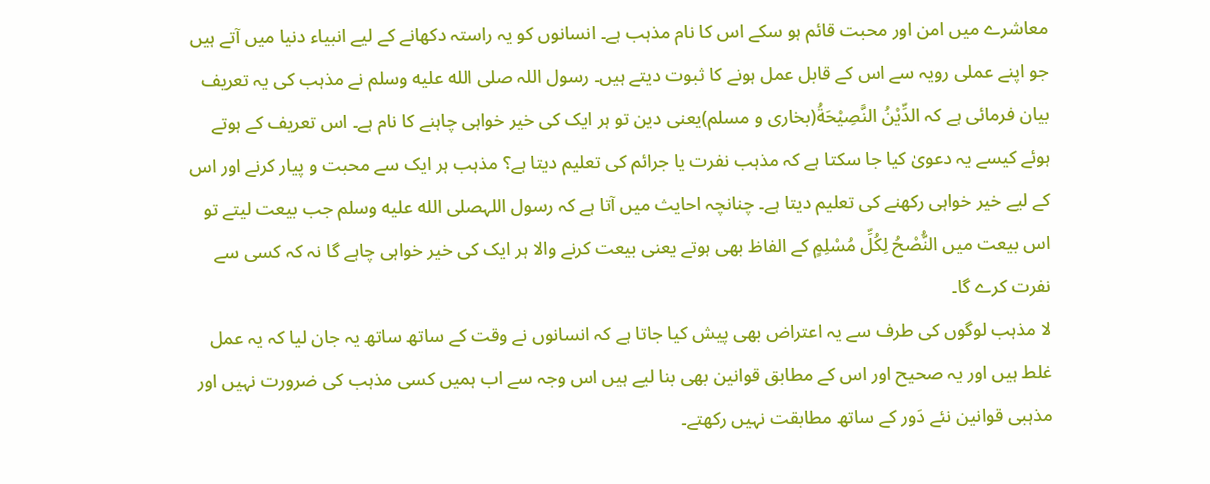معاشرے میں امن اور محبت قائم ہو سکے اس کا نام مذہب ہے۔ انسانوں کو یہ راستہ دکھانے کے لیے انبیاء دنیا میں آتے ہیں جو اپنے عملی رویہ سے اس کے قابل عمل ہونے کا ثبوت دیتے ہیں۔ رسول اللہ صلى الله عليه وسلم نے مذہب کی یہ تعریف بیان فرمائی ہے کہ الدِّيْنُ النَّصِيْحَةُ(بخاری و مسلم)یعنی دین تو ہر ایک کی خیر خواہی چاہنے کا نام ہے۔ اس تعریف کے ہوتے ہوئے کیسے یہ دعویٰ کیا جا سکتا ہے کہ مذہب نفرت یا جرائم کی تعلیم دیتا ہے؟ مذہب ہر ایک سے محبت و پیار کرنے اور اس کے لیے خیر خواہی رکھنے کی تعلیم دیتا ہے۔ چنانچہ احایث میں آتا ہے کہ رسول اللہصلى الله عليه وسلم جب بیعت لیتے تو اس بیعت میں النُّصْحُ لِكُلِّ مُسْلِمٍ کے الفاظ بھی ہوتے یعنی بیعت کرنے والا ہر ایک کی خیر خواہی چاہے گا نہ کہ کسی سے نفرت کرے گا۔
لا مذہب لوگوں کی طرف سے یہ اعتراض بھی پیش کیا جاتا ہے کہ انسانوں نے وقت کے ساتھ ساتھ یہ جان لیا کہ یہ عمل غلط ہیں اور یہ صحیح اور اس کے مطابق قوانین بھی بنا لیے ہیں اس وجہ سے اب ہمیں کسی مذہب کی ضرورت نہیں اور مذہبی قوانین نئے دَور کے ساتھ مطابقت نہیں رکھتے۔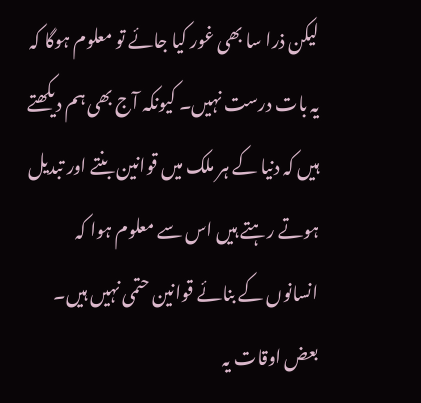لیکن ذرا سا بھی غور کیا جائے تو معلوم ہوگا کہ یہ بات درست نہیں۔ کیونکہ آج بھی ہم دیکھتے ہیں کہ دنیا کے ہر ملک میں قوانین بنتے اور تبدیل ہوتے رہتے ہیں اس سے معلوم ہوا کہ انسانوں کے بنائے قوانین حتمی نہیں ہیں۔ بعض اوقات یہ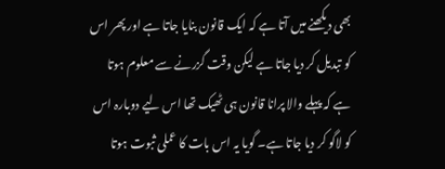بھی دیکھنے میں آتا ہے کہ ایک قانون بنایا جاتا ہے اور پھر اس کو تبدیل کر دیا جاتا ہے لیکن وقت گزرنے سے معلوم ہوتا ہے کہ پہلے والا پرانا قانون ہی ٹھیک تھا اس لیے دوبارہ اس کو لاگو کر دیا جاتا ہے۔ گویا یہ اس بات کا عملی ثبوت ہوتا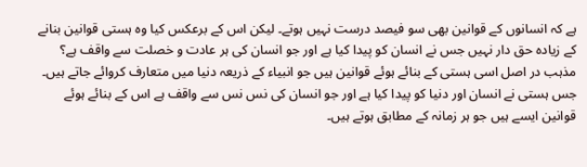ہے کہ انسانوں کے قوانین بھی سو فیصد درست نہیں ہوتے۔ لیکن اس کے برعکس کیا وہ ہستی قوانین بنانے کے زیادہ حق دار نہیں جس نے انسان کو پیدا کیا ہے اور جو انسان کی ہر عادت و خصلت سے واقف ہے؟ مذہب در اصل اسی ہستی کے بنائے ہوئے قوانین ہیں جو انبیاء کے ذریعہ دنیا میں متعارف کروائے جاتے ہیں۔ جس ہستی نے انسان اور دنیا کو پیدا کیا ہے اور جو انسان کی نس نس سے واقف ہے اس کے بنائے ہوئے قوانین ایسے ہیں جو ہر زمانہ کے مطابق ہوتے ہیں۔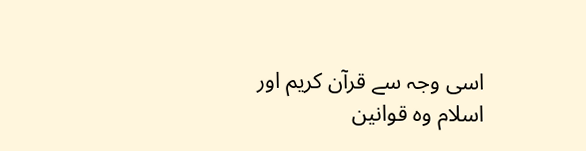اسی وجہ سے قرآن کریم اور اسلام وہ قوانین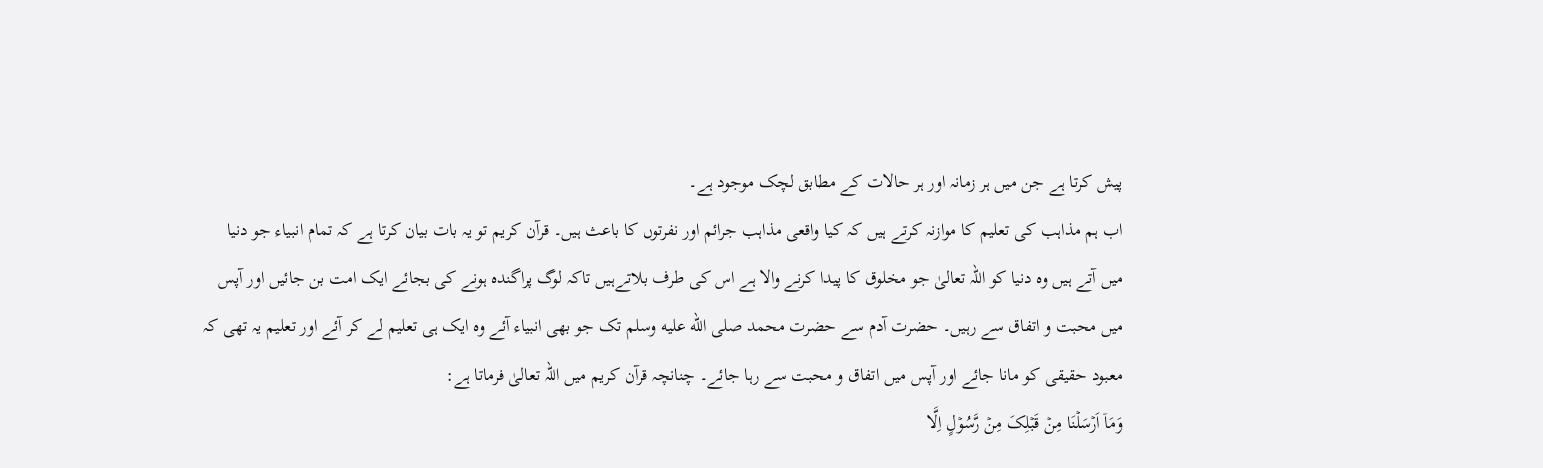پیش کرتا ہے جن میں ہر زمانہ اور ہر حالات کے مطابق لچک موجود ہے۔
اب ہم مذاہب کی تعلیم کا موازنہ کرتے ہیں کہ کیا واقعی مذاہب جرائم اور نفرتوں کا باعث ہیں۔ قرآن کریم تو یہ بات بیان کرتا ہے کہ تمام انبیاء جو دنیا میں آتے ہیں وہ دنیا کو اللہ تعالیٰ جو مخلوق کا پیدا کرنے والا ہے اس کی طرف بلاتےہیں تاکہ لوگ پراگندہ ہونے کی بجائے ایک امت بن جائیں اور آپس میں محبت و اتفاق سے رہیں۔ حضرت آدم سے حضرت محمد صلى الله عليه وسلم تک جو بھی انبیاء آئے وہ ایک ہی تعلیم لے کر آئے اور تعلیم یہ تھی کہ معبود حقیقی کو مانا جائے اور آپس میں اتفاق و محبت سے رہا جائے۔ چنانچہ قرآن کریم میں اللہ تعالیٰ فرماتا ہے:
وَمَاۤ اَرۡسَلۡنَا مِنۡ قَبۡلِکَ مِنۡ رَّسُوۡلٍ اِلَّا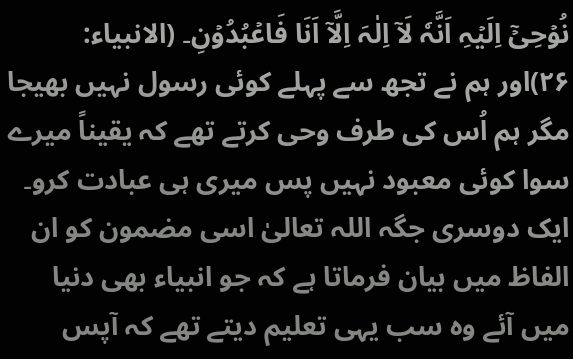نُوۡحِیۡۤ اِلَیۡہِ اَنَّہٗ لَاۤ اِلٰہَ اِلَّاۤ اَنَا فَاعۡبُدُوۡنِ۔ (الانبياء: ۲۶)اور ہم نے تجھ سے پہلے کوئی رسول نہیں بھیجا مگر ہم اُس کی طرف وحی کرتے تھے کہ یقیناً میرے سوا کوئی معبود نہیں پس میری ہی عبادت کرو۔
ایک دوسری جگہ اللہ تعالیٰ اسی مضمون کو ان الفاظ میں بیان فرماتا ہے کہ جو انبیاء بھی دنیا میں آئے وہ سب یہی تعلیم دیتے تھے کہ آپس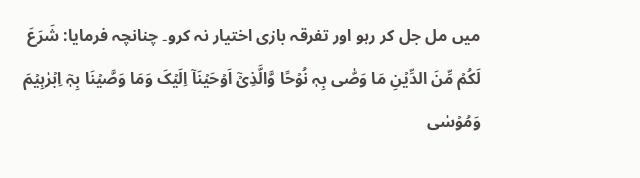میں مل جل کر رہو اور تفرقہ بازی اختیار نہ کرو۔ چنانچہ فرمایا: شَرَعَ لَکُمۡ مِّنَ الدِّیۡنِ مَا وَصّٰی بِہٖ نُوۡحًا وَّالَّذِیۡۤ اَوۡحَیۡنَاۤ اِلَیۡکَ وَمَا وَصَّیۡنَا بِہٖۤ اِبۡرٰہِیۡمَ وَمُوۡسٰی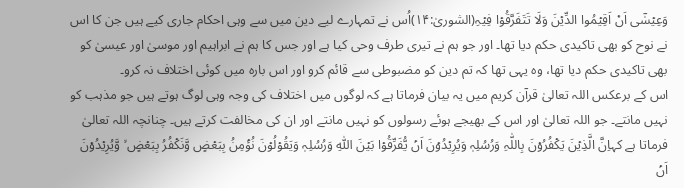وَعِیۡسٰۤی اَنۡ اَقِیۡمُوا الدِّیۡنَ وَلَا تَتَفَرَّقُوۡا فِیۡہِ(الشوریٰ:۱۴)اُس نے تمہارے لیے دین میں سے وہی احکام جاری کیے ہیں جن کا اس نے نوح کو بھی تاکیدی حکم دیا تھا۔ اور جو ہم نے تیری طرف وحی کیا ہے اور جس کا ہم نے ابراہیم اور موسیٰ اور عیسیٰ کو بھی تاکیدی حکم دیا تھا، وہ یہی تھا کہ تم دین کو مضبوطی سے قائم کرو اور اس بارہ میں کوئی اختلاف نہ کرو۔
اس کے برعکس اللہ تعالیٰ قرآن کریم میں یہ بیان فرماتا ہے کہ لوگوں میں اختلاف کی وجہ وہی لوگ ہوتے ہیں جو مذہب کو نہیں مانتے۔ جو اللہ تعالیٰ اور اس کے بھیجے ہوئے رسولوں کو نہیں مانتے اور ان کی مخالفت کرتے ہیں۔ چنانچہ اللہ تعالیٰ فرماتا ہے کہاِنَّ الَّذِیۡنَ یَکۡفُرُوۡنَ بِاللّٰہِ وَرُسُلِہٖ وَیُرِیۡدُوۡنَ اَنۡ یُّفَرِّقُوۡا بَیۡنَ اللّٰہِ وَرُسُلِہٖ وَیَقُوۡلُوۡنَ نُؤۡمِنُ بِبَعۡضٍ وَّنَکۡفُرُ بِبَعۡضٍ ۙ وَّیُرِیۡدُوۡنَ اَنۡ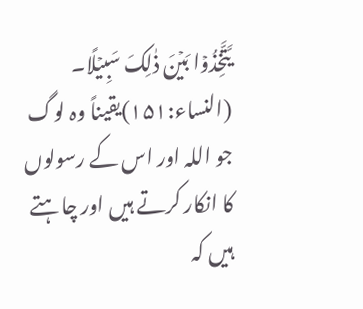یَّتَّخِذُوۡا بَیۡنَ ذٰلِکَ سَبِیۡلًا۔ (النساء:۱۵۱)یقیناً وہ لوگ جو اللہ اور اس کے رسولوں کا انکار کرتے ہیں اور چاہتے ہیں کہ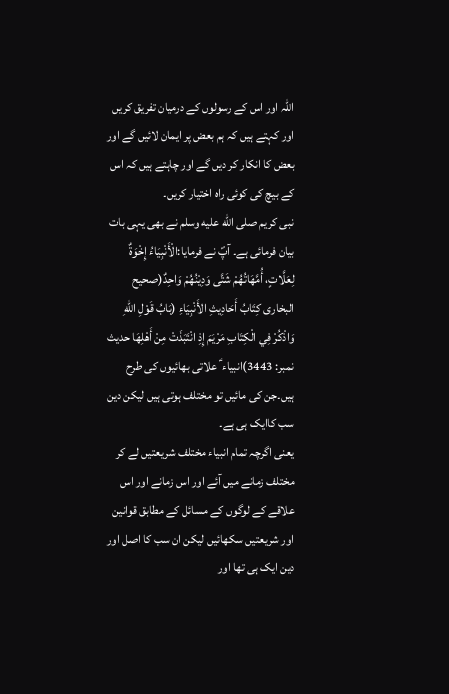اللہ اور اس کے رسولوں کے درمیان تفریق کریں اور کہتے ہیں کہ ہم بعض پر ایمان لائیں گے اور بعض کا انکار کر دیں گے اور چاہتے ہیں کہ اس کے بیچ کی کوئی راہ اختیار کریں۔
نبی کریم صلى الله عليه وسلم نے بھی یہی بات بیان فرمائی ہے۔ آپؐ نے فرمایا:الْأَنْبِيَاءُ إِخْوَةٌ لِعَلَّاتٍ، أُمَّهَاتُهُمْ شَتَّى وَدِيْنُهُمْ وَاحِدٌ(صحیح البخاری كِتَابُ أَحَادِيثِ الأَنْبِيَاءِ (بَابُ قَوْلِ اللّٰهِ وَاذْكُرْ فِي الْكِتَابِ مَرْيَمَ إِذِ انْتَبَذَتْ مِنْ أَهْلِهَا حدیث نمبر: 3443)انبیاء ؑ علاتی بھائیوں کی طرح ہیں۔جن کی مائیں تو مختلف ہوتی ہیں لیکن دین سب کاایک ہی ہے۔
یعنی اگرچہ تمام انبیاء مختلف شریعتیں لے کر مختلف زمانے میں آئے اور اس زمانے اور اس علاقے کے لوگوں کے مسائل کے مطابق قوانین اور شریعتیں سکھائیں لیکن ان سب کا اصل اور دین ایک ہی تھا اور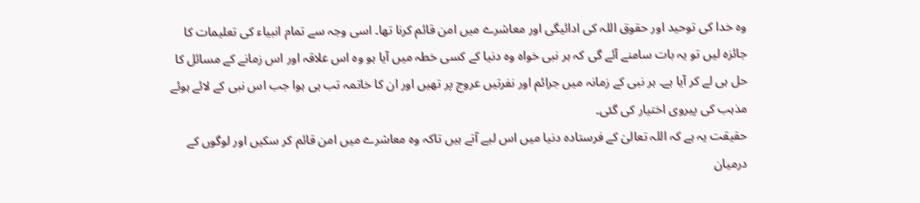وہ خدا کی توحید اور حقوق اللہ کی ادائیگی اور معاشرے میں امن قائم کرنا تھا۔ اسی وجہ سے تمام انبیاء کی تعلیمات کا جائزہ لیں تو یہ بات سامنے آئے گی کہ ہر نبی خواہ وہ دنیا کے کسی خطہ میں آیا ہو وہ اس علاقہ اور اس زمانے کے مسائل کا حل ہی لے کر آیا ہے۔ ہر نبی کے زمانہ میں جرائم اور نفرتیں عروج پر تھیں اور ان کا خاتمہ تب ہی ہوا جب اس نبی کے لائے ہوئے مذہب کی پیروی اختیار کی گئی۔
حقیقت یہ ہے کہ اللہ تعالیٰ کے فرستادہ دنیا میں اس لیے آتے ہیں تاکہ وہ معاشرے میں امن قائم کر سکیں اور لوگوں کے درمیان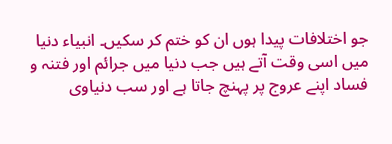جو اختلافات پیدا ہوں ان کو ختم کر سکیں۔ انبیاء دنیا میں اسی وقت آتے ہیں جب دنیا میں جرائم اور فتنہ و فساد اپنے عروج پر پہنچ جاتا ہے اور سب دنیاوی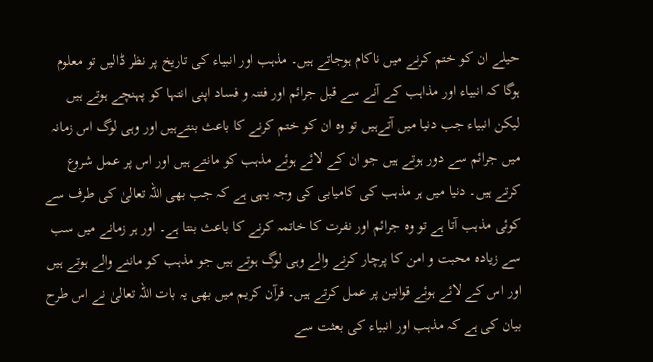حیلے ان کو ختم کرنے میں ناکام ہوجاتے ہیں۔ مذہب اور انبیاء کی تاریخ پر نظر ڈالیں تو معلوم ہوگا کہ انبیاء اور مذاہب کے آنے سے قبل جرائم اور فتنہ و فساد اپنی انتہا کو پہنچے ہوتے ہیں لیکن انبیاء جب دنیا میں آتےہیں تو وہ ان کو ختم کرنے کا باعث بنتےہیں اور وہی لوگ اس زمانہ میں جرائم سے دور ہوتے ہیں جو ان کے لائے ہوئے مذہب کو مانتے ہیں اور اس پر عمل شروع کرتے ہیں۔ دنیا میں ہر مذہب کی کامیابی کی وجہ یہی ہے کہ جب بھی اللہ تعالیٰ کی طرف سے کوئی مذہب آتا ہے تو وہ جرائم اور نفرت کا خاتمہ کرنے کا باعث بنتا ہے۔ اور ہر زمانے میں سب سے زیادہ محبت و امن کا پرچار کرنے والے وہی لوگ ہوتے ہیں جو مذہب کو ماننے والے ہوتے ہیں اور اس کے لائے ہوئے قوانین پر عمل کرتے ہیں۔ قرآن کریم میں بھی یہ بات اللہ تعالیٰ نے اس طرح بیان کی ہے کہ مذہب اور انبیاء کی بعثت سے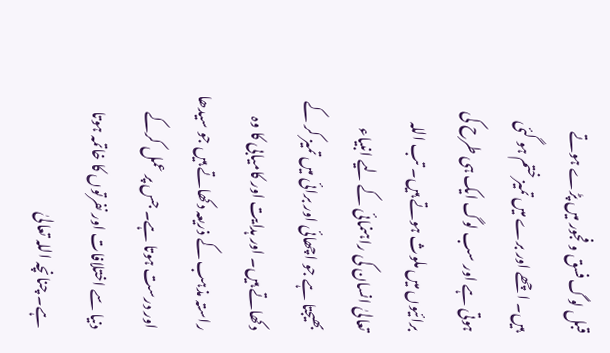قبل لوگ فسق و فجور میں پڑے ہوتے ہیں۔ اچھے اور برے میں تمیز ختم ہو گئی ہوتی ہے اور سب لوگ ایک ہی طرح کی برائیوں میں ملوث ہوتے ہیں۔ تب اللہ تعالیٰ انسان کی راہنمائی کے لیے انبیاء بھیجتا ہے جو اچھائی اور برائی میں تمیز کر کے دکھاتے ہیں۔ اور ہدایت اور کامیابی کا وہ راستہ مذہب کے ذریعہ دکھاتے ہیں جو سیدھا اور درست ہوتا ہے۔ جس پر عمل کرکے دنیا سے اختلافات اور نفرتوں کا خاتمہ ہوتا ہے۔ چنانچہ اللہ تعالیٰ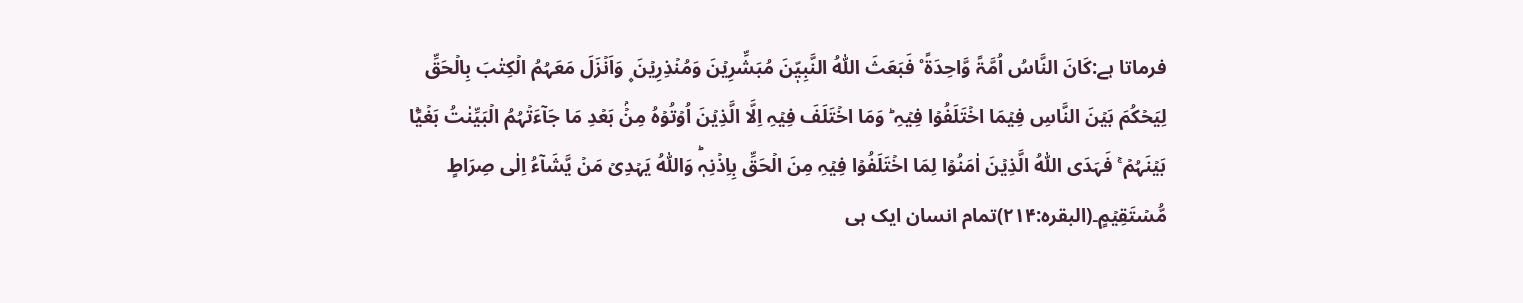فرماتا ہے:کَانَ النَّاسُ اُمَّۃً وَّاحِدَۃً ۟ فَبَعَثَ اللّٰہُ النَّبِیّٖنَ مُبَشِّرِیۡنَ وَمُنۡذِرِیۡنَ ۪ وَاَنۡزَلَ مَعَہُمُ الۡکِتٰبَ بِالۡحَقِّ لِیَحۡکُمَ بَیۡنَ النَّاسِ فِیۡمَا اخۡتَلَفُوۡا فِیۡہِ ؕ وَمَا اخۡتَلَفَ فِیۡہِ اِلَّا الَّذِیۡنَ اُوۡتُوۡہُ مِنۡۢ بَعۡدِ مَا جَآءَتۡہُمُ الۡبَیِّنٰتُ بَغۡیًۢا بَیۡنَہُمۡ ۚ فَہَدَی اللّٰہُ الَّذِیۡنَ اٰمَنُوۡا لِمَا اخۡتَلَفُوۡا فِیۡہِ مِنَ الۡحَقِّ بِاِذۡنِہٖؕ وَاللّٰہُ یَہۡدِیۡ مَنۡ یَّشَآءُ اِلٰی صِرَاطٍ مُّسۡتَقِیۡمٍ۔(البقرہ:۲۱۴)تمام انسان ایک ہی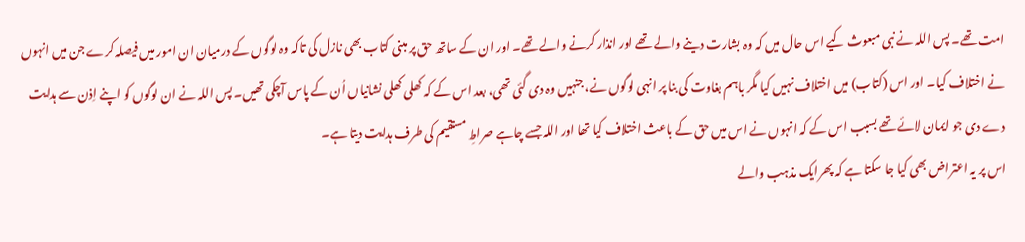امت تھے۔ پس اللہ نے نبی مبعوث کیے اس حال میں کہ وہ بشارت دینے والے تھے اور انذار کرنے والے تھے۔ اور ان کے ساتھ حق پر مبنی کتاب بھی نازل کی تاکہ وہ لوگوں کے درمیان ان امور میں فیصلہ کرے جن میں انہوں نے اختلاف کیا۔ اور اس (کتاب) میں اختلاف نہیں کیا مگر باہم بغاوت کی بنا پر انہی لوگوں نے، جنہیں وہ دی گئی تھی، بعد اس کے کہ کھلی کھلی نشانیاں اُن کے پاس آچکی تھیں۔ پس اللہ نے ان لوگوں کو اپنے اِذن سے ہدایت دے دی جو ایمان لائے تھے بسبب اس کے کہ انہوں نے اس میں حق کے باعث اختلاف کیا تھا اور اللہ جسے چاہے صراطِ مستقیم کی طرف ہدایت دیتا ہے۔
اس پر یہ اعتراض بھی کیا جا سکتا ہے کہ پھرایک مذہب والے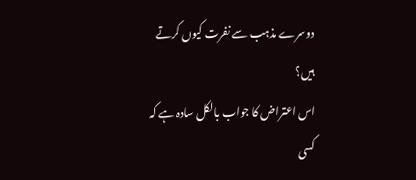دوسرے مذہب سے نفرت کیوں کرتے ہیں؟
اس اعتراض کا جواب بالکل سادہ ہے کہ کسی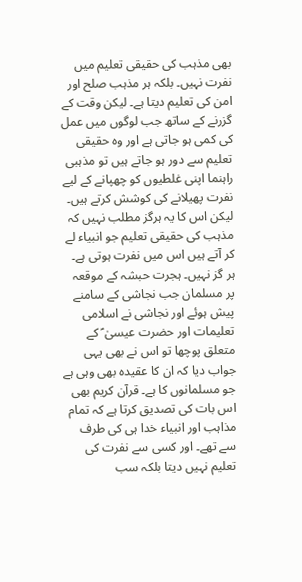بھی مذہب کی حقیقی تعلیم میں نفرت نہیں۔ بلکہ ہر مذہب صلح اور امن کی تعلیم دیتا ہے۔ لیکن وقت کے گزرنے کے ساتھ جب لوگوں میں عمل کی کمی ہو جاتی ہے اور وہ حقیقی تعلیم سے دور ہو جاتے ہیں تو مذہبی راہنما اپنی غلطیوں کو چھپانے کے لیے نفرت پھیلانے کی کوشش کرتے ہیں۔ لیکن اس کا یہ ہرگز مطلب نہیں کہ مذہب کی حقیقی تعلیم جو انبیاء لے کر آتے ہیں اس میں نفرت ہوتی ہے۔ ہر گز نہیں۔ ہجرت حبشہ کے موقعہ پر مسلمان جب نجاشی کے سامنے پیش ہوئے اور نجاشی نے اسلامی تعلیمات اور حضرت عیسیٰ ؑ کے متعلق پوچھا تو اس نے بھی یہی جواب دیا کہ ان کا عقیدہ بھی وہی ہے جو مسلمانوں کا ہے۔ قرآن کریم بھی اس بات کی تصدیق کرتا ہے کہ تمام مذاہب اور انبیاء خدا ہی کی طرف سے تھے۔ اور کسی سے نفرت کی تعلیم نہیں دیتا بلکہ سب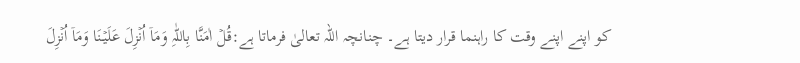کو اپنے اپنے وقت کا راہنما قرار دیتا ہے۔ چنانچہ اللہ تعالیٰ فرماتا ہے:قُلۡ اٰمَنَّا بِاللّٰہِ وَمَاۤ اُنۡزِلَ عَلَیۡنَا وَمَاۤ اُنۡزِلَ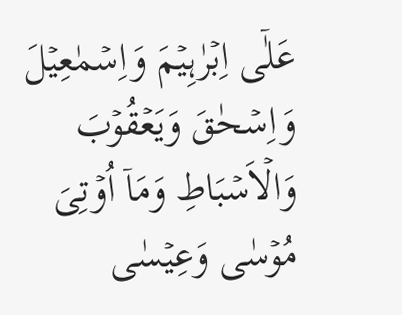عَلٰۤی اِبۡرٰہِیۡمَ وَاِسۡمٰعِیۡلَ وَاِسۡحٰقَ وَیَعۡقُوۡبَ وَالۡاَسۡبَاطِ وَمَاۤ اُوۡتِیَ مُوۡسٰی وَعِیۡسٰی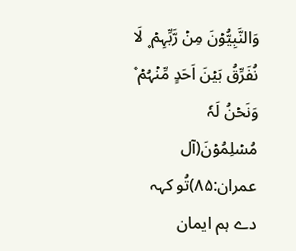وَالنَّبِیُّوۡنَ مِنۡ رَّبِّہِمۡ ۪ لَا نُفَرِّقُ بَیۡنَ اَحَدٍ مِّنۡہُمۡ ۫ وَنَحۡنُ لَہٗ مُسۡلِمُوۡنَ(آل عمران:۸۵)تُو کہہ دے ہم ایمان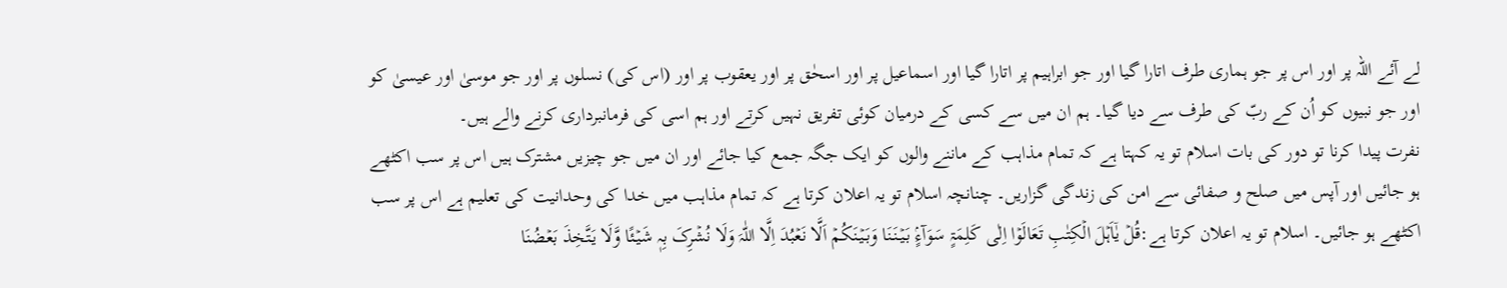لے آئے اللہ پر اور اس پر جو ہماری طرف اتارا گیا اور جو ابراہیم پر اتارا گیا اور اسماعیل پر اور اسحٰق پر اور یعقوب پر اور (اس کی) نسلوں پر اور جو موسیٰ اور عیسیٰ کو اور جو نبیوں کو اُن کے ربّ کی طرف سے دیا گیا۔ ہم ان میں سے کسی کے درمیان کوئی تفریق نہیں کرتے اور ہم اسی کی فرمانبرداری کرنے والے ہیں۔
نفرت پیدا کرنا تو دور کی بات اسلام تو یہ کہتا ہے کہ تمام مذاہب کے ماننے والوں کو ایک جگہ جمع کیا جائے اور ان میں جو چیزیں مشترک ہیں اس پر سب اکٹھے ہو جائیں اور آپس میں صلح و صفائی سے امن کی زندگی گزاریں۔ چنانچہ اسلام تو یہ اعلان کرتا ہے کہ تمام مذاہب میں خدا کی وحدانیت کی تعلیم ہے اس پر سب اکٹھے ہو جائیں۔ اسلام تو یہ اعلان کرتا ہے:قُلۡ یٰۤاَہۡلَ الۡکِتٰبِ تَعَالَوۡا اِلٰی کَلِمَۃٍ سَوَآءٍۢ بَیۡنَنَا وَبَیۡنَکُمۡ اَلَّا نَعۡبُدَ اِلَّا اللّٰہَ وَلَا نُشۡرِکَ بِہٖ شَیۡئًا وَّلَا یَتَّخِذَ بَعۡضُنَا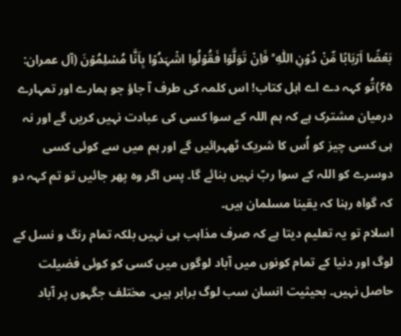بَعۡضًا اَرۡبَابًا مِّنۡ دُوۡنِ اللّٰہِ ؕ فَاِنۡ تَوَلَّوۡا فَقُوۡلُوا اشۡہَدُوۡا بِاَنَّا مُسۡلِمُوۡنَ (آل عمران: ۶۵)تُو کہہ دے اے اہل کتاب! اس کلمہ کی طرف آ جاؤ جو ہمارے اور تمہارے درمیان مشترک ہے کہ ہم اللہ کے سوا کسی کی عبادت نہیں کریں گے اور نہ ہی کسی چیز کو اُس کا شریک ٹھہرائیں گے اور ہم میں سے کوئی کسی دوسرے کو اللہ کے سوا ربّ نہیں بنائے گا۔ پس اگر وہ پھر جائیں تو تم کہہ دو کہ گواہ رہنا کہ یقینا مسلمان ہیں۔
اسلام تو یہ تعلیم دیتا ہے کہ صرف مذاہب ہی نہیں بلکہ تمام رنگ و نسل کے لوگ اور دنیا کے تمام کونوں میں آباد لوگوں میں کسی کو کوئی فضیلت حاصل نہیں۔ بحیثیت انسان سب لوگ برابر ہیں۔ مختلف جگہوں پر آباد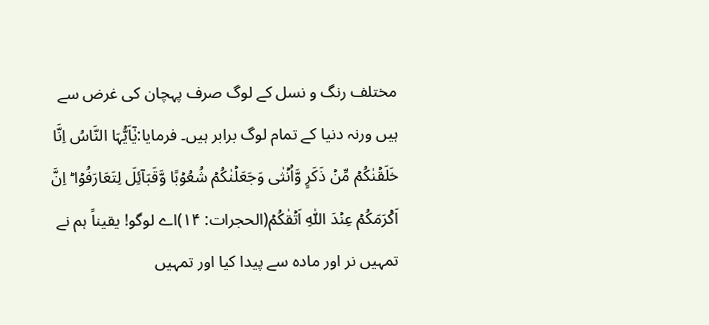مختلف رنگ و نسل کے لوگ صرف پہچان کی غرض سے ہیں ورنہ دنیا کے تمام لوگ برابر ہیں۔ فرمایا:یٰۤاَیُّہَا النَّاسُ اِنَّا خَلَقۡنٰکُمۡ مِّنۡ ذَکَرٍ وَّاُنۡثٰی وَجَعَلۡنٰکُمۡ شُعُوۡبًا وَّقَبَآئِلَ لِتَعَارَفُوۡا ؕ اِنَّ اَکۡرَمَکُمۡ عِنۡدَ اللّٰہِ اَتۡقٰکُمۡ(الحجرات: ۱۴)اے لوگو! یقیناً ہم نے تمہیں نر اور مادہ سے پیدا کیا اور تمہیں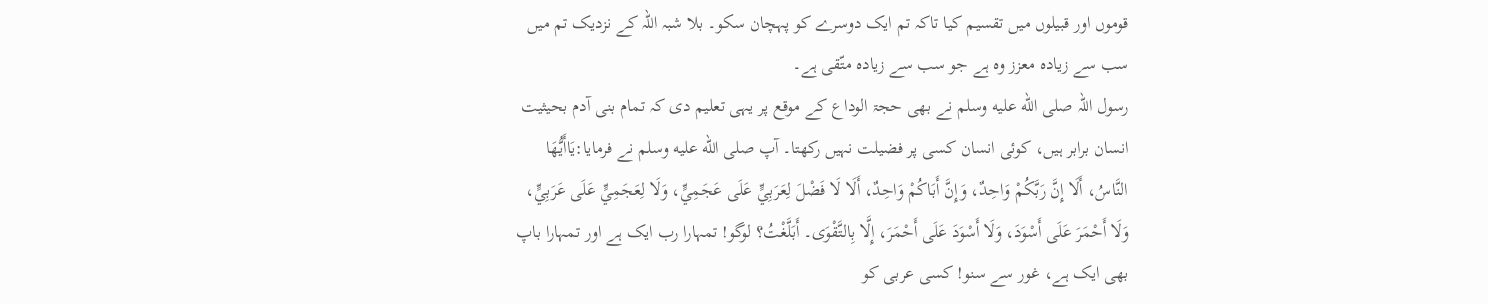قوموں اور قبیلوں میں تقسیم کیا تاکہ تم ایک دوسرے کو پہچان سکو۔ بلا شبہ اللہ کے نزدیک تم میں سب سے زیادہ معزز وہ ہے جو سب سے زیادہ متّقی ہے۔
رسول اللہ صلى الله عليه وسلم نے بھی حجۃ الوداع کے موقع پر یہی تعلیم دی کہ تمام بنی آدم بحیثیت انسان برابر ہیں، کوئی انسان کسی پر فضیلت نہیں رکھتا۔ آپ صلى الله عليه وسلم نے فرمایا:يَاأَيُّهَا النَّاسُ، أَلَا إِنَّ رَبَّكُمْ وَاحِدٌ، وَإِنَّ أَبَاكُمْ وَاحِدٌ، أَلَا لَا فَضْلَ لِعَرَبِيٍّ عَلَى عَجَمِيٍّ، وَلَا لِعَجَمِيٍّ عَلَى عَرَبِيٍّ، وَلَا أَحْمَرَ عَلَى أَسْوَدَ، وَلَا أَسْوَدَ عَلَى أَحْمَرَ، إِلَّا بِالتَّقْوَى۔ أَبَلَّغْتُ؟ لوگو! تمہارا رب ایک ہے اور تمہارا باپ بھی ایک ہے، غور سے سنو! کسی عربی کو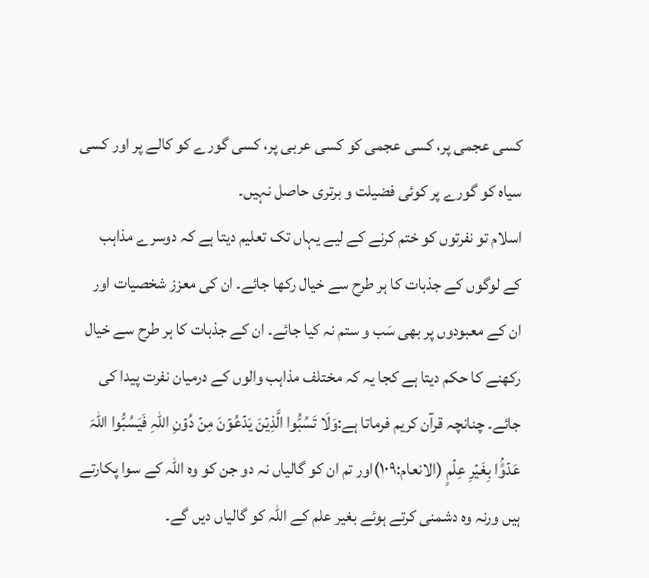کسی عجمی پر، کسی عجمی کو کسی عربی پر، کسی گورے کو کالے پر اور کسی سیاہ کو گورے پر کوئی فضیلت و برتری حاصل نہیں۔
اسلام تو نفرتوں کو ختم کرنے کے لیے یہاں تک تعلیم دیتا ہے کہ دوسرے مذاہب کے لوگوں کے جذبات کا ہر طرح سے خیال رکھا جائے۔ ان کی معزز شخصیات اور ان کے معبودوں پر بھی سَب و ستم نہ کیا جائے۔ ان کے جذبات کا ہر طرح سے خیال رکھنے کا حکم دیتا ہے کجا یہ کہ مختلف مذاہب والوں کے درمیان نفرت پیدا کی جائے۔ چنانچہ قرآن کریم فرماتا ہے:وَلَا تَسُبُّوا الَّذِیۡنَ یَدۡعُوۡنَ مِنۡ دُوۡنِ اللّٰہِ فَیَسُبُّوا اللّٰہَ عَدۡوًۢا بِغَیۡرِ عِلۡمٍ (الانعام:۱۰۹)اور تم ان کو گالیاں نہ دو جن کو وہ اللہ کے سوا پکارتے ہیں ورنہ وہ دشمنی کرتے ہوئے بغیر علم کے اللہ کو گالیاں دیں گے۔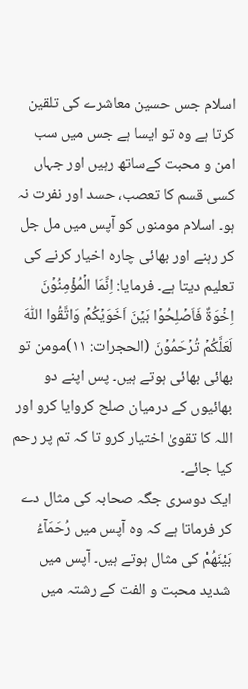اسلام جس حسین معاشرے کی تلقین کرتا ہے وہ تو ایسا ہے جس میں سب امن و محبت کےساتھ رہیں اور جہاں کسی قسم کا تعصب، حسد اور نفرت نہ ہو۔ اسلام مومنوں کو آپس میں مل جل کر رہنے اور بھائی چارہ اخیار کرنے کی تعلیم دیتا ہے۔ فرمایا: اِنَّمَا الۡمُؤۡمِنُوۡنَ اِخۡوَۃٌ فَاَصۡلِحُوۡا بَیۡنَ اَخَوَیۡکُمۡ وَاتَّقُوا اللّٰہَ لَعَلَّکُمۡ تُرۡحَمُوۡنَ (الحجرات: ۱۱)مومن تو بھائی بھائی ہوتے ہیں۔ پس اپنے دو بھائیوں کے درمیان صلح کروایا کرو اور اللہ کا تقویٰ اختیار کرو تا کہ تم پر رحم کیا جائے۔
ایک دوسری جگہ صحابہ کی مثال دے کر فرماتا ہے کہ وہ آپس میں رُحَمَآءُ بَیْنَھُمْ کی مثال ہوتے ہیں۔ آپس میں شدید محبت و الفت کے رشتہ میں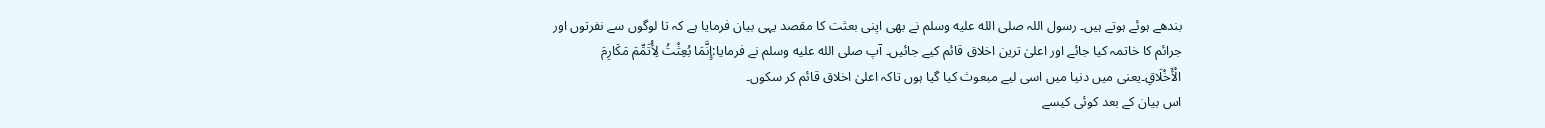بندھے ہوئے ہوتے ہیں۔ رسول اللہ صلى الله عليه وسلم نے بھی اپنی بعثت کا مقصد یہی بیان فرمایا ہے کہ تا لوگوں سے نفرتوں اور جرائم کا خاتمہ کیا جائے اور اعلیٰ ترین اخلاق قائم کیے جائیں۔ آپ صلى الله عليه وسلم نے فرمایا:إِنَّمَا بُعِثْتُ لِأُتَمِّمَ مَكَارِمَ الْأَخْلَاقِ۔یعنی میں دنیا میں اسی لیے مبعوث کیا گیا ہوں تاکہ اعلیٰ اخلاق قائم کر سکوں۔
اس بیان کے بعد کوئی کیسے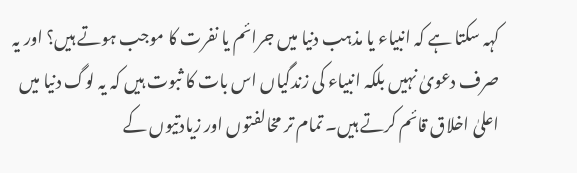کہہ سکتا ہے کہ انبیاء یا مذہب دنیا میں جرائم یا نفرت کا موجب ہوتے ہیں؟ اور یہ صرف دعویٰ نہیں بلکہ انبیاء کی زندگیاں اس بات کا ثبوت ہیں کہ یہ لوگ دنیا میں اعلیٰ اخلاق قائم کرتے ہیں۔ تمام تر مخالفتوں اور زیادتیوں کے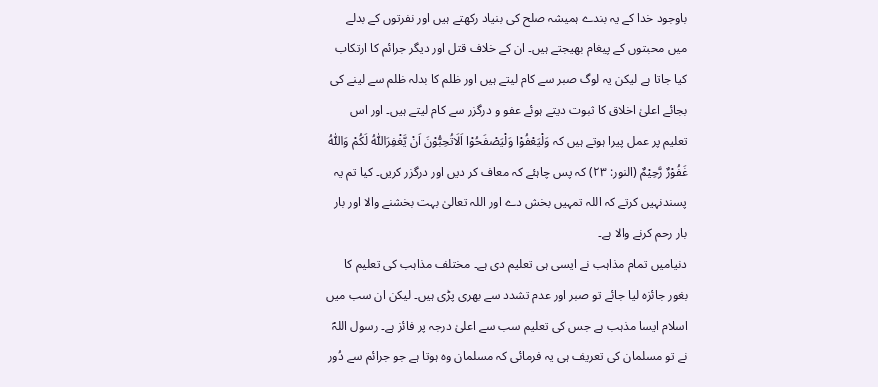باوجود خدا کے یہ بندے ہمیشہ صلح کی بنیاد رکھتے ہیں اور نفرتوں کے بدلے میں محبتوں کے پیغام بھیجتے ہیں۔ ان کے خلاف قتل اور دیگر جرائم کا ارتکاب کیا جاتا ہے لیکن یہ لوگ صبر سے کام لیتے ہیں اور ظلم کا بدلہ ظلم سے لینے کی بجائے اعلیٰ اخلاق کا ثبوت دیتے ہوئے عفو و درگزر سے کام لیتے ہیں۔ اور اس تعلیم پر عمل پیرا ہوتے ہیں کہ وَلْیَعْفُوْا وَلْیَصْفَحُوْا اَلَاتُحِبُّوْنَ اَنْ یَّغْفِرَاللّٰہُ لَکُمْ وَاللّٰہُ غَفُوْرٌ رَّحِیْمٌ (النور: ۲۳) کہ پس چاہئے کہ معاف کر دیں اور درگزر کریں۔ کیا تم یہ پسندنہیں کرتے کہ اللہ تمہیں بخش دے اور اللہ تعالیٰ بہت بخشنے والا اور بار بار رحم کرنے والا ہے۔
دنیامیں تمام مذاہب نے ایسی ہی تعلیم دی ہے۔ مختلف مذاہب کی تعلیم کا بغور جائزہ لیا جائے تو صبر اور عدم تشدد سے بھری پڑی ہیں۔ لیکن ان سب میں اسلام ایسا مذہب ہے جس کی تعلیم سب سے اعلیٰ درجہ پر فائز ہے۔ رسول اللہؐ نے تو مسلمان کی تعریف ہی یہ فرمائی کہ مسلمان وہ ہوتا ہے جو جرائم سے دُور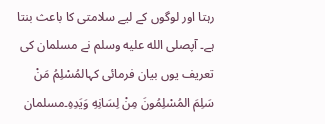رہتا اور لوگوں کے لیے سلامتی کا باعث بنتا ہے۔ آپصلى الله عليه وسلم نے مسلمان کی تعریف یوں بیان فرمائی کہالمُسْلِمُ مَنْ سَلِمَ المُسْلِمُونَ مِنْ لِسَانِهِ وَيَدِهِ۔مسلمان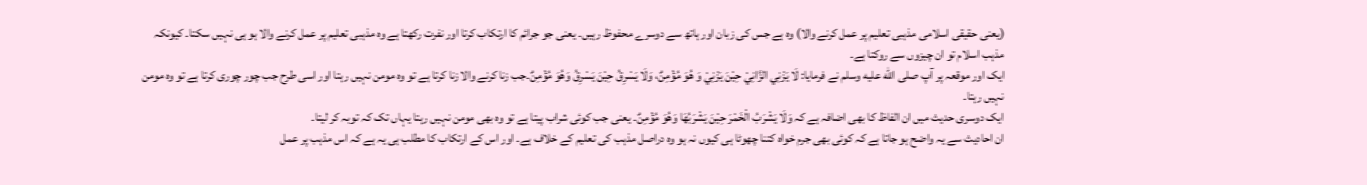(یعنی حقیقی اسلامی مذہبی تعلیم پر عمل کرنے والا) وہ ہے جس کی زبان اور ہاتھ سے دوسرے محفوظ رہیں۔ یعنی جو جرائم کا ارتکاب کرتا اور نفرت رکھتا ہے وہ مذہبی تعلیم پر عمل کرنے والا ہو ہی نہیں سکتا۔ کیونکہ مذہب اسلام تو ان چیزوں سے روکتا ہے۔
ایک اور موقعہ پر آپ صلى الله عليه وسلم نے فرمایا: لَا يَزْنِي الزَّانِيْ حِيْنَ يَزْنِيْ وَ هُوَ مُؤْمِنٌ، وَلَا يَسْرِقُ حِيْنَ يَسْرِقُ وَهُوَ مُؤْمِنٌ۔جب زنا کرنے والا زنا کرتا ہے تو وہ مومن نہیں رہتا اور اسی طرح جب چور چوری کرتا ہے تو وہ مومن نہیں رہتا۔
ایک دوسری حدیث میں ان الفاظ کا بھی اضافہ ہے کہ وَلَا يَشْرَبُ الْخَمْرَ حِيْنَ يَشْرَبُهَا وَهُوَ مُؤْمِنٌ۔ یعنی جب کوئی شراب پیتا ہے تو وہ بھی مومن نہیں رہتا یہاں تک کہ توبہ کر لیتا۔
ان احادیث سے یہ واضح ہو جاتا ہے کہ کوئی بھی جرم خواہ کتنا چھوٹا ہی کیوں نہ ہو وہ دراصل مذہب کی تعلیم کے خلاف ہے۔ اور اس کے ارتکاب کا مطلب ہی یہ ہے کہ اس مذہب پر عمل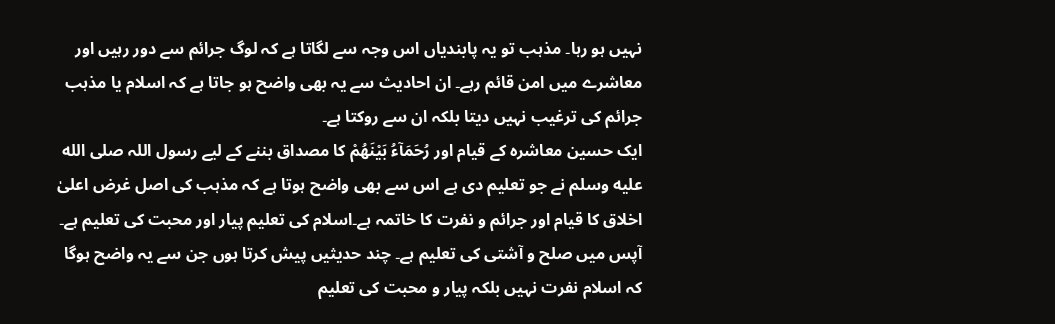نہیں ہو رہا۔ مذہب تو یہ پابندیاں اس وجہ سے لگاتا ہے کہ لوگ جرائم سے دور رہیں اور معاشرے میں امن قائم رہے۔ ان احادیث سے یہ بھی واضح ہو جاتا ہے کہ اسلام یا مذہب جرائم کی ترغیب نہیں دیتا بلکہ ان سے روکتا ہے۔
ایک حسین معاشرہ کے قیام اور رُحَمَآءُ بَیْنَھُمْ کا مصداق بننے کے لیے رسول اللہ صلى الله عليه وسلم نے جو تعلیم دی ہے اس سے بھی واضح ہوتا ہے کہ مذہب کی اصل غرض اعلیٰ اخلاق کا قیام اور جرائم و نفرت کا خاتمہ ہے۔اسلام کی تعلیم پیار اور محبت کی تعلیم ہے۔ آپس میں صلح و آشتی کی تعلیم ہے۔ چند حدیثیں پیش کرتا ہوں جن سے یہ واضح ہوگا کہ اسلام نفرت نہیں بلکہ پیار و محبت کی تعلیم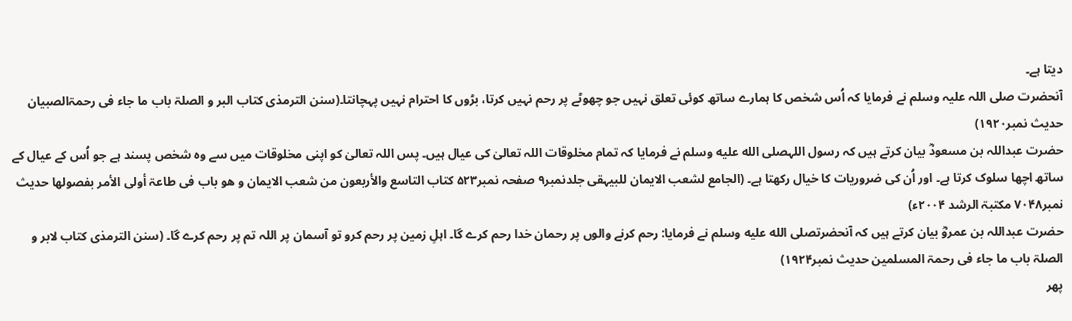دیتا ہے۔
آنحضرت صلی اللہ علیہ وسلم نے فرمایا کہ اُس شخص کا ہمارے ساتھ کوئی تعلق نہیں جو چھوٹے پر رحم نہیں کرتا، بڑوں کا احترام نہیں پہچانتا۔(سنن الترمذی کتاب البر و الصلۃ باب ما جاء فی رحمۃالصبیان حدیث نمبر۱۹۲۰)
حضرت عبداللہ بن مسعودؓ بیان کرتے ہیں کہ رسول اللہصلى الله عليه وسلم نے فرمایا کہ تمام مخلوقات اللہ تعالیٰ کی عیال ہیں۔ پس اللہ تعالیٰ کو اپنی مخلوقات میں سے وہ شخص پسند ہے جو اُس کے عیال کے ساتھ اچھا سلوک کرتا ہے۔ اور اُن کی ضروریات کا خیال رکھتا ہے۔ (الجامع لشعب الایمان للبیہقی جلدنمبر۹ صفحہ نمبر۵۲۳ کتاب التاسع والأربعون من شعب الایمان و ھو باب فی طاعۃ أولی الأمر بفصولھا حدیث نمبر۷۰۴۸ مکتبۃ الرشد ۲۰۰۴ء)
حضرت عبداللہ بن عمروؓ بیان کرتے ہیں کہ آنحضرتصلى الله عليه وسلم نے فرمایا: رحم کرنے والوں پر رحمان خدا رحم کرے گا۔ اہلِ زمین پر رحم کرو تو آسمان پر اللہ تم پر رحم کرے گا۔ (سنن الترمذی کتاب لابر و الصلۃ باب ما جاء فی رحمۃ المسلمین حدیث نمبر۱۹۲۴)
پھر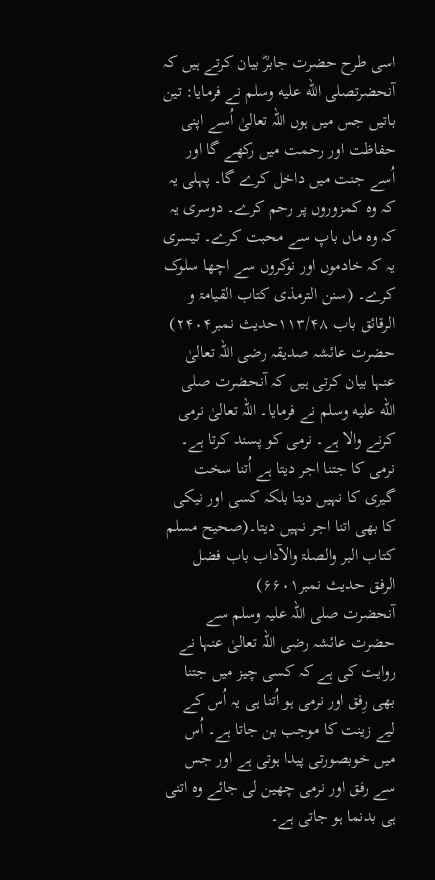اسی طرح حضرت جابرؓ بیان کرتے ہیں کہ آنحضرتصلى الله عليه وسلم نے فرمایا: تین باتیں جس میں ہوں اللہ تعالیٰ اُسے اپنی حفاظت اور رحمت میں رکھے گا اور اُسے جنت میں داخل کرے گا۔ پہلی یہ کہ وہ کمزوروں پر رحم کرے۔ دوسری یہ کہ وہ ماں باپ سے محبت کرے۔ تیسری یہ کہ خادموں اور نوکروں سے اچھا سلوک کرے۔ (سنن الترمذی کتاب القیامۃ و الرقائق باب ۱۱۳/۴۸حدیث نمبر۲۴۰۴)
حضرت عائشہ صدیقہ رضی اللہ تعالیٰ عنہا بیان کرتی ہیں کہ آنحضرت صلى الله عليه وسلم نے فرمایا۔ اللہ تعالیٰ نرمی کرنے والا ہے۔ نرمی کو پسند کرتا ہے۔ نرمی کا جتنا اجر دیتا ہے اُتنا سخت گیری کا نہیں دیتا بلکہ کسی اور نیکی کا بھی اتنا اجر نہیں دیتا۔(صحیح مسلم کتاب البر والصلۃ والآداب باب فضل الرفق حدیث نمبر۶۶۰۱)
آنحضرت صلی اللہ علیہ وسلم سے حضرت عائشہ رضی اللہ تعالیٰ عنہا نے روایت کی ہے کہ کسی چیز میں جتنا بھی رِفق اور نرمی ہو اُتنا ہی یہ اُس کے لیے زینت کا موجب بن جاتا ہے۔ اُس میں خوبصورتی پیدا ہوتی ہے اور جس سے رفق اور نرمی چھین لی جائے وہ اتنی ہی بدنما ہو جاتی ہے۔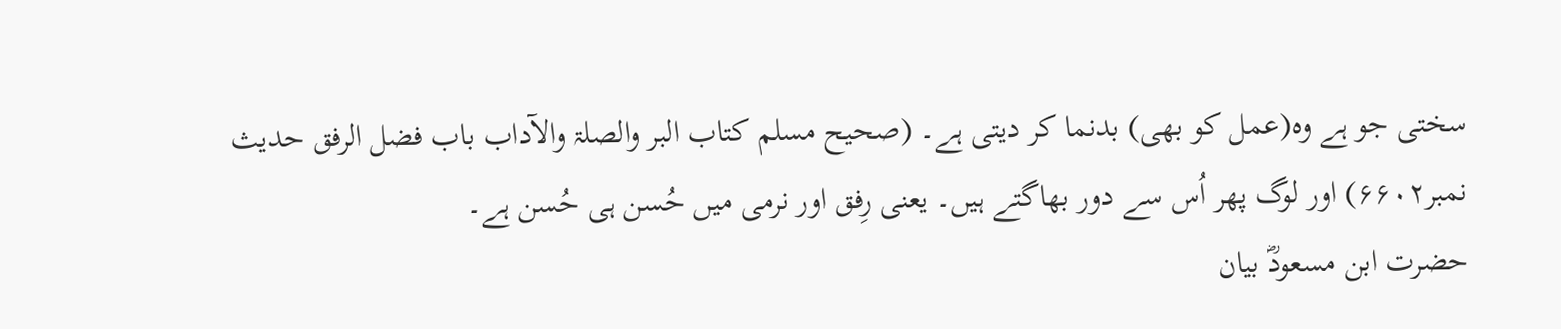سختی جو ہے وہ(عمل کو بھی) بدنما کر دیتی ہے۔ (صحیح مسلم کتاب البر والصلۃ والآداب باب فضل الرفق حدیث نمبر۶۶۰۲) اور لوگ پھر اُس سے دور بھاگتے ہیں۔ یعنی رِفق اور نرمی میں حُسن ہی حُسن ہے۔
حضرت ابن مسعودؓ بیان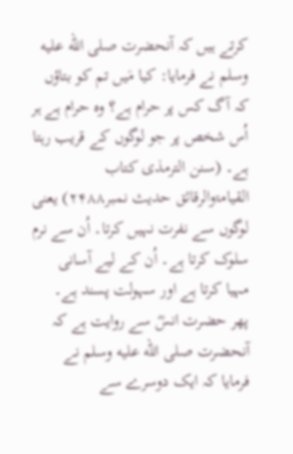کرتے ہیں کہ آنحضرت صلى الله عليه وسلم نے فرمایا: کیا مَیں تم کو بتاؤں کہ آگ کس پر حرام ہے؟ وہ حرام ہے ہر اُس شخص پر جو لوگوں کے قریب رہتا ہے۔ (سنن الترمذی کتاب القیامۃوالرقائق حدیث نمبر۲۴۸۸) یعنی لوگوں سے نفرت نہیں کرتا۔ اُن سے نرم سلوک کرتا ہے۔ اُن کے لیے آسانی مہیا کرتا ہے اور سہولت پسند ہے۔
پھر حضرت انسؓ سے روایت ہے کہ آنحضرت صلى الله عليه وسلم نے فرمایا کہ ایک دوسرے سے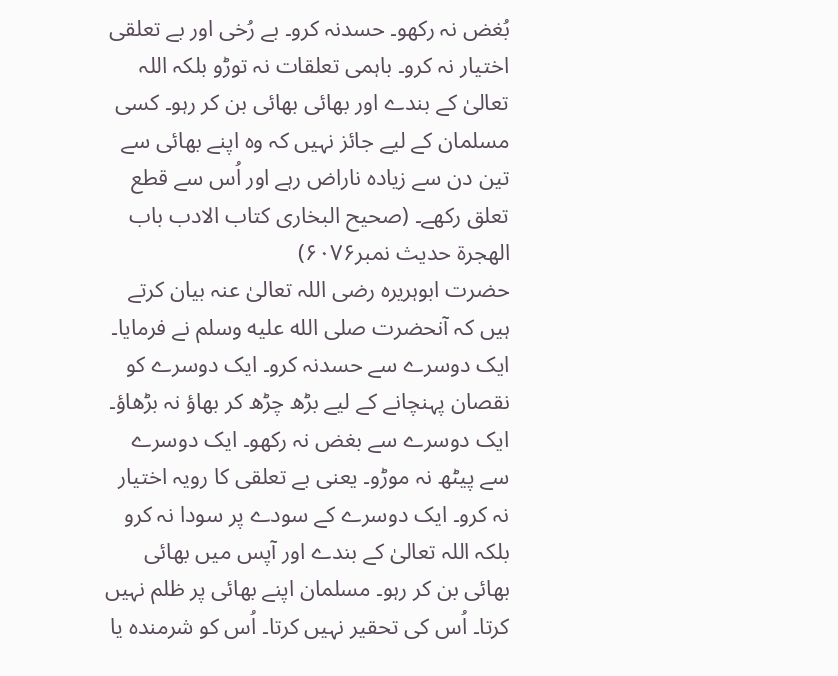بُغض نہ رکھو۔ حسدنہ کرو۔ بے رُخی اور بے تعلقی اختیار نہ کرو۔ باہمی تعلقات نہ توڑو بلکہ اللہ تعالیٰ کے بندے اور بھائی بھائی بن کر رہو۔ کسی مسلمان کے لیے جائز نہیں کہ وہ اپنے بھائی سے تین دن سے زیادہ ناراض رہے اور اُس سے قطع تعلق رکھے۔ (صحیح البخاری کتاب الادب باب الھجرۃ حدیث نمبر۶۰۷۶)
حضرت ابوہریرہ رضی اللہ تعالیٰ عنہ بیان کرتے ہیں کہ آنحضرت صلى الله عليه وسلم نے فرمایا۔ ایک دوسرے سے حسدنہ کرو۔ ایک دوسرے کو نقصان پہنچانے کے لیے بڑھ چڑھ کر بھاؤ نہ بڑھاؤ۔ ایک دوسرے سے بغض نہ رکھو۔ ایک دوسرے سے پیٹھ نہ موڑو۔ یعنی بے تعلقی کا رویہ اختیار نہ کرو۔ ایک دوسرے کے سودے پر سودا نہ کرو بلکہ اللہ تعالیٰ کے بندے اور آپس میں بھائی بھائی بن کر رہو۔ مسلمان اپنے بھائی پر ظلم نہیں کرتا۔ اُس کی تحقیر نہیں کرتا۔ اُس کو شرمندہ یا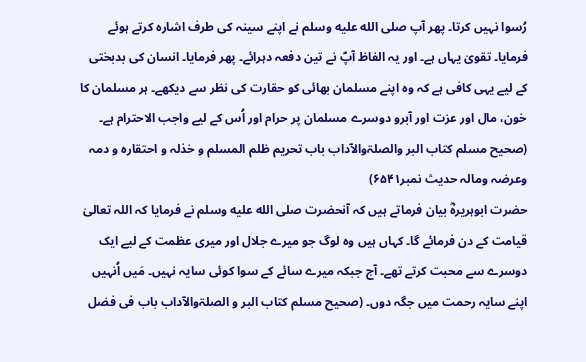رُسوا نہیں کرتا۔ پھر آپ صلى الله عليه وسلم نے اپنے سینہ کی طرف اشارہ کرتے ہوئے فرمایا۔ تقویٰ یہاں ہے۔ اور یہ الفاظ آپؐ نے تین دفعہ دہرائے۔ پھر فرمایا۔ انسان کی بدبختی کے لیے یہی کافی ہے کہ وہ اپنے مسلمان بھائی کو حقارت کی نظر سے دیکھے۔ ہر مسلمان کا خون، مال اور عزت اور آبرو دوسرے مسلمان پر حرام اور اُس کے لیے واجب الاحترام ہے۔ (صحیح مسلم کتاب البر والصلۃوالآداب باب تحریم ظلم المسلم و خذلہ و احتقارہ و دمہ وعرضہ ومالہ حدیث نمبر۶۵۴۱)
حضرت ابوہریرہؓ بیان فرماتے ہیں کہ آنحضرت صلى الله عليه وسلم نے فرمایا کہ اللہ تعالیٰ قیامت کے دن فرمائے گا۔ کہاں ہیں وہ لوگ جو میرے جلال اور میری عظمت کے لیے ایک دوسرے سے محبت کرتے تھے۔ آج جبکہ میرے سائے کے سوا کوئی سایہ نہیں۔ مَیں اُنہیں اپنے سایہ رحمت میں جگہ دوں۔ (صحیح مسلم کتاب البر و الصلۃوالآداب باب فی فضل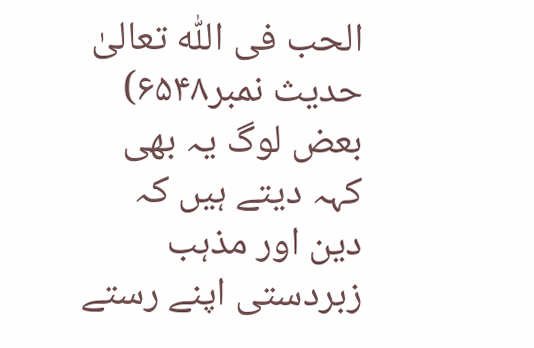الحب فی اللّٰہ تعالیٰ حدیث نمبر۶۵۴۸)
بعض لوگ یہ بھی کہہ دیتے ہیں کہ دین اور مذہب زبردستی اپنے رستے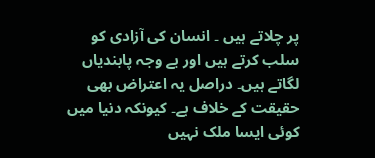پر چلاتے ہیں ۔ انسان کی آزادی کو سلب کرتے ہیں اور بے وجہ پابندیاں لگاتے ہیں۔ دراصل یہ اعتراض بھی حقیقت کے خلاف ہے۔ کیونکہ دنیا میں کوئی ایسا ملک نہیں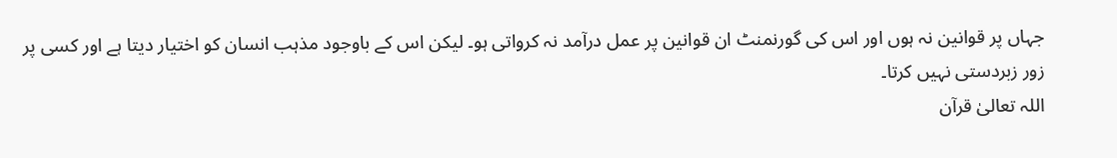جہاں پر قوانین نہ ہوں اور اس کی گورنمنٹ ان قوانین پر عمل درآمد نہ کرواتی ہو۔ لیکن اس کے باوجود مذہب انسان کو اختیار دیتا ہے اور کسی پر زور زبردستی نہیں کرتا۔
اللہ تعالیٰ قرآن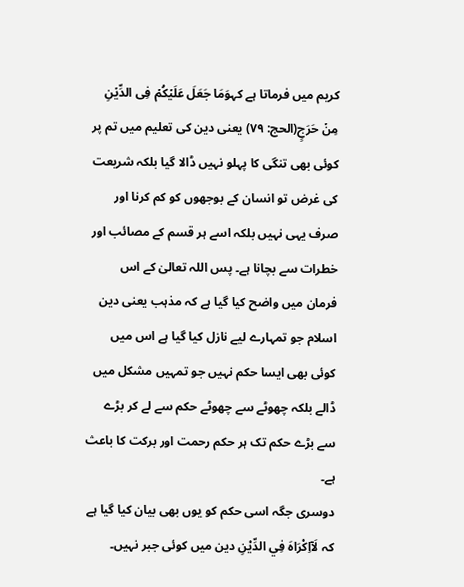کریم میں فرماتا ہے کہوَمَا جَعَلَ عَلَیۡکُمۡ فِی الدِّیۡنِ مِنۡ حَرَجٍ(الحج: ۷۹) یعنی دین کی تعلیم میں تم پر کوئی بھی تنگی کا پہلو نہیں ڈالا گیا بلکہ شریعت کی غرض تو انسان کے بوجھوں کو کم کرنا اور صرف یہی نہیں بلکہ اسے ہر قسم کے مصائب اور خطرات سے بچانا ہے۔ پس اللہ تعالیٰ کے اس فرمان میں واضح کیا گیا ہے کہ مذہب یعنی دین اسلام جو تمہارے لیے نازل کیا گیا ہے اس میں کوئی بھی ایسا حکم نہیں جو تمہیں مشکل میں ڈالے بلکہ چھوٹے سے چھوٹے حکم سے لے کر بڑے سے بڑے حکم تک ہر حکم رحمت اور برکت کا باعث ہے۔
دوسری جگہ اسی حکم کو یوں بھی بیان کیا گیا ہے کہ لَآاِكْرَاہَ فِي الدِّيْنِ دین میں کوئی جبر نہیں۔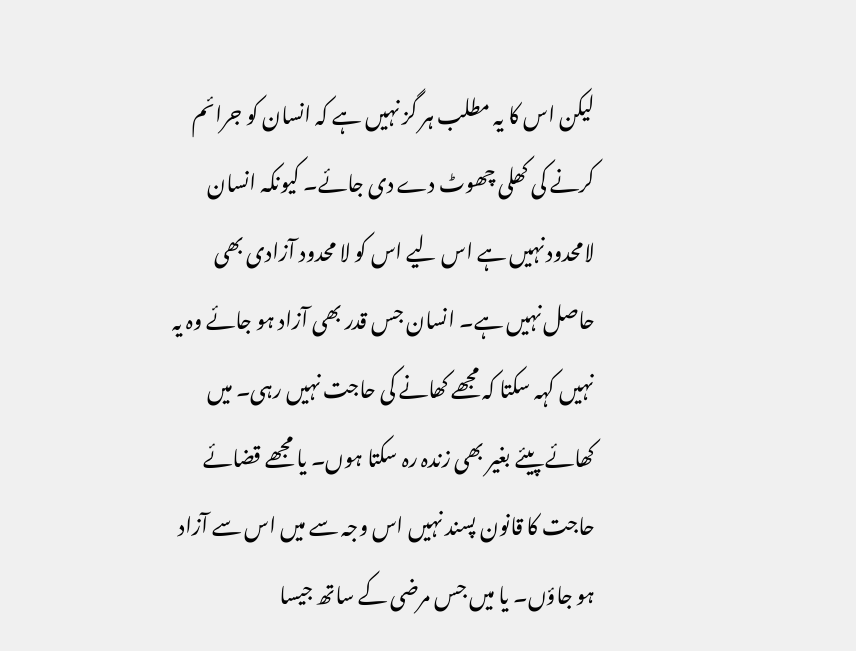لیکن اس کا یہ مطلب ہر گز نہیں ہے کہ انسان کو جرائم کرنے کی کھلی چھوٹ دے دی جائے۔ کیونکہ انسان لامحدود نہیں ہے اس لیے اس کو لا محدود آزادی بھی حاصل نہیں ہے۔ انسان جس قدر بھی آزاد ہو جائے وہ یہ نہیں کہہ سکتا کہ مجھے کھانے کی حاجت نہیں رہی۔ میں کھائے پیئے بغیر بھی زندہ رہ سکتا ہوں۔ یا مجھے قضائے حاجت کا قانون پسند نہیں اس وجہ سے میں اس سے آزاد ہو جاؤں۔ یا میں جس مرضی کے ساتھ جیسا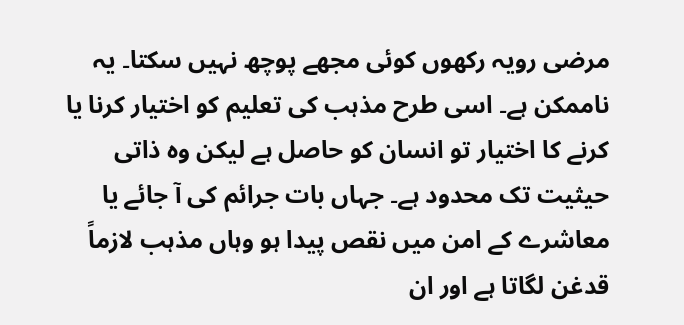مرضی رویہ رکھوں کوئی مجھے پوچھ نہیں سکتا۔ یہ ناممکن ہے۔ اسی طرح مذہب کی تعلیم کو اختیار کرنا یا کرنے کا اختیار تو انسان کو حاصل ہے لیکن وہ ذاتی حیثیت تک محدود ہے۔ جہاں بات جرائم کی آ جائے یا معاشرے کے امن میں نقص پیدا ہو وہاں مذہب لازماً قدغن لگاتا ہے اور ان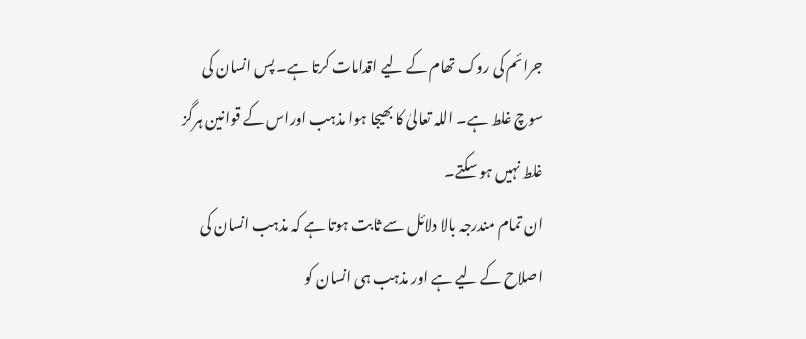جرائم کی روک تھام کے لیے اقدامات کرتا ہے۔ پس انسان کی سوچ غلط ہے۔ اللہ تعالیٰ کا بھیجا ہوا مذہب اوراس کے قوانین ہرگز غلط نہیں ہو سکتے۔
ان تمام مندرجہ بالا دلائل سے ثابت ہوتا ہے کہ مذہب انسان کی اصلاح کے لیے ہے اور مذہب ہی انسان کو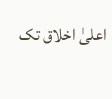اعلیٰ اخلاق تک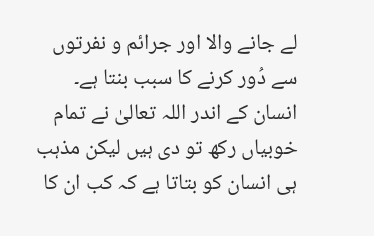لے جانے والا اور جرائم و نفرتوں سے دُور کرنے کا سبب بنتا ہے۔ انسان کے اندر اللہ تعالیٰ نے تمام خوبیاں رکھ تو دی ہیں لیکن مذہب ہی انسان کو بتاتا ہے کہ کب ان کا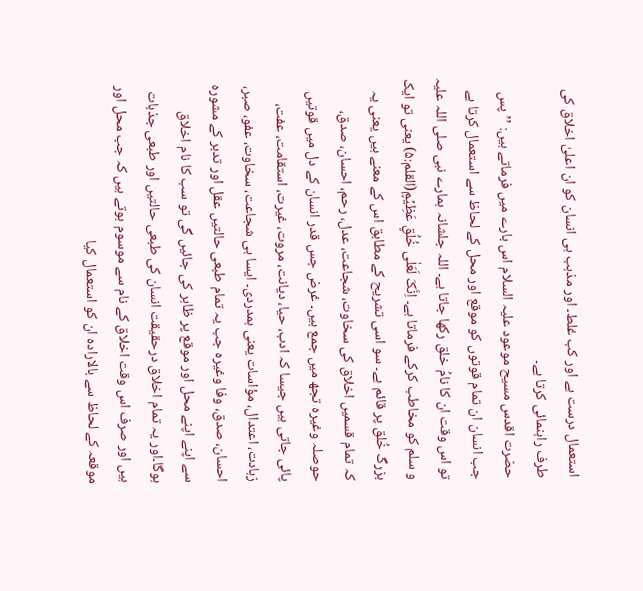استعمال درست ہے اور کب غلط۔ اور مذہب ہی انسان کو ان اعلیٰ اخلاق کی طرف راہنمائی کرتا ہے۔
حضرت اقدس مسیح موعود علیہ السلام اس بارے میں فرماتے ہیں: ’’پس جب انسان ان تمام قوتوں کو موقع اور محل کے لحاظ سے استعمال کرتا ہے تو اس وقت ان کا نامُ خلق رکھا جاتا ہے۔ اللہ جلشانہ ہمارے نبی صلی اللہ علیہ و سلم کو مخاطب کرکے فرماتا ہے۔ اِنَّکَ لَعَلٰی خُلُقٍ عَظِیۡمٍ(القلم:۵) یعنی تو ایک بزرگ خُلق پر قائم ہے۔ سو اسی تشریح کے مطابق اس کے معنے ہیں یعنی یہ کہ تمام قسمیں اخلاق کی سخاوت، شجاعت، عدل، رحم، احسان، صدق، حوصلہ وغیرہ تجھ میں جمع ہیں۔ غرض جس قدر انسان کے دل میں قوتیں پائی جاتی ہیں جیسا کہ ادب، حیا، دیانت، مروت، غیرت، استقامت، عفت، زہادت، اعتدال، مؤاسات یعنی ہمدردی۔ ایسا ہی شجاعت، سخاوت، عفو، صبر، احسان، صدق، وفا وغیرہ جب یہ تمام طبعی حالتیں عقل اور تدبر کے مشورہ سے اپنے اپنے محل اور موقع پر ظاہر کی جائیں گی تو سب کا نام اخلاق ہوگا۔اور یہ تمام اخلاق درحقیقت انسان کی طبعی حالتیں اور طبعی جذبات ہیں اور صرف اس وقت اخلاق کے نام سے موسوم ہوتے ہیں کہ جب محل اور موقعہ کے لحاظ سے بالارادہ ان کو استعمال کیا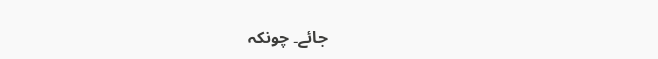جائے۔ چونکہ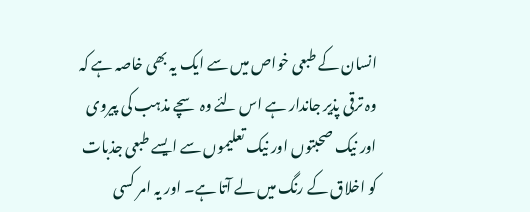انسان کے طبعی خواص میں سے ایک یہ بھی خاصہ ہے کہ وہ ترقی پذیر جاندار ہے اس لئے وہ سچے مذہب کی پیروی اور نیک صحبتوں اور نیک تعلیموں سے ایسے طبعی جذبات کو اخلاق کے رنگ میں لے آتا ہے۔ اور یہ امر کسی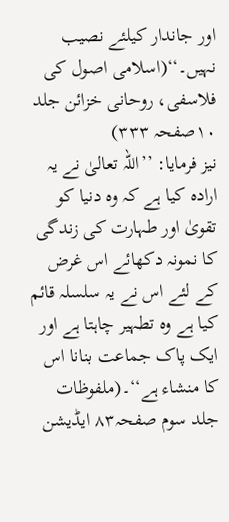اور جاندار کیلئے نصیب نہیں۔‘‘(اسلامی اصول کی فلاسفی، روحانی خزائن جلد ۱۰صفحہ ۳۳۳)
نیز فرمایا: ’’اللہ تعالیٰ نے یہ ارادہ کیا ہے کہ وہ دنیا کو تقویٰ اور طہارت کی زندگی کا نمونہ دکھائے اس غرض کے لئے اس نے یہ سلسلہ قائم کیا ہے وہ تطہیر چاہتا ہے اور ایک پاک جماعت بنانا اس کا منشاء ہے‘‘۔(ملفوظات جلد سوم صفحہ۸۳ ایڈیشن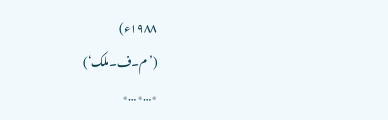۱۹۸۸ء)
(’م۔ف۔ملک‘)
٭…٭…٭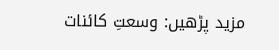مزید پڑھیں: وسعتِ کائنات